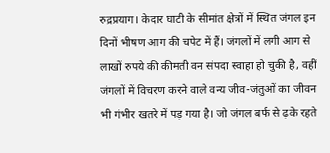रुद्रप्रयाग। केदार घाटी के सीमांत क्षेत्रों में स्थित जंगल इन दिनों भीषण आग की चपेट में हैं। जंगलों में लगी आग से लाखों रुपये की कीमती वन संपदा स्वाहा हो चुकी है, वहीं जंगलों में विचरण करने वाले वन्य जीव-जंतुओं का जीवन भी गंभीर खतरे में पड़ गया है। जो जंगल बर्फ से ढ़के रहते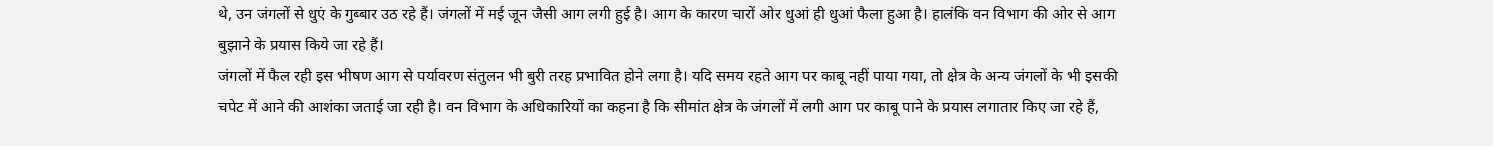थे, उन जंगलों से धुएं के गुब्बार उठ रहे हैं। जंगलों में मई जून जैसी आग लगी हुई है। आग के कारण चारों ओर धुआं ही धुआं फैला हुआ है। हालंकि वन विभाग की ओर से आग बुझाने के प्रयास किये जा रहे हैं।
जंगलों में फैल रही इस भीषण आग से पर्यावरण संतुलन भी बुरी तरह प्रभावित होने लगा है। यदि समय रहते आग पर काबू नहीं पाया गया, तो क्षेत्र के अन्य जंगलों के भी इसकी चपेट में आने की आशंका जताई जा रही है। वन विभाग के अधिकारियों का कहना है कि सीमांत क्षेत्र के जंगलों में लगी आग पर काबू पाने के प्रयास लगातार किए जा रहे हैं,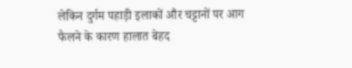लेकिन दुर्गम पहाड़ी इलाकों और चट्टानों पर आग फैलने के कारण हालात बेहद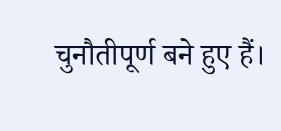चुनौतीपूर्ण बने हुए हैं।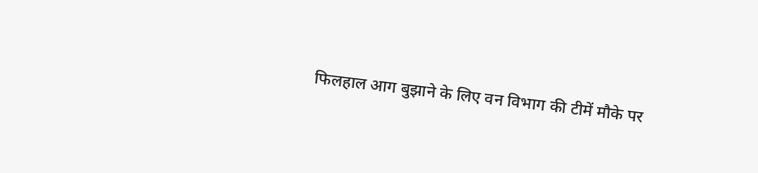फिलहाल आग बुझाने के लिए वन विभाग की टीमें मौके पर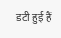डटी हुई हैं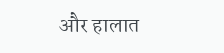और हालात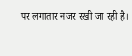पर लगातार नजर रखी जा रही है।